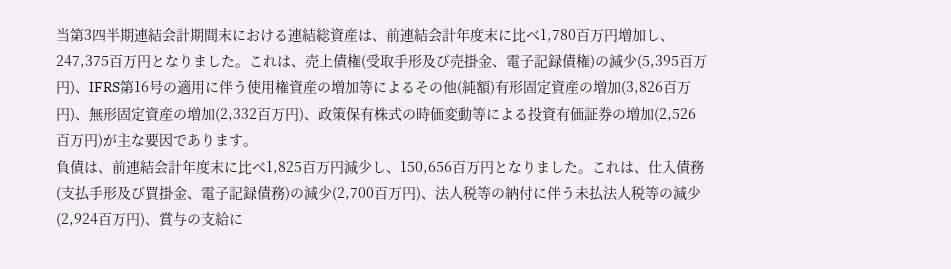当第3四半期連結会計期間末における連結総資産は、前連結会計年度末に比べ1,780百万円増加し、247,375百万円となりました。これは、売上債権(受取手形及び売掛金、電子記録債権)の減少(5,395百万円)、IFRS第16号の適用に伴う使用権資産の増加等によるその他(純額)有形固定資産の増加(3,826百万円)、無形固定資産の増加(2,332百万円)、政策保有株式の時価変動等による投資有価証券の増加(2,526百万円)が主な要因であります。
負債は、前連結会計年度末に比べ1,825百万円減少し、150,656百万円となりました。これは、仕入債務(支払手形及び買掛金、電子記録債務)の減少(2,700百万円)、法人税等の納付に伴う未払法人税等の減少(2,924百万円)、賞与の支給に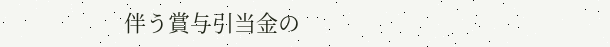伴う賞与引当金の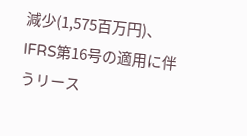減少(1,575百万円)、IFRS第16号の適用に伴うリース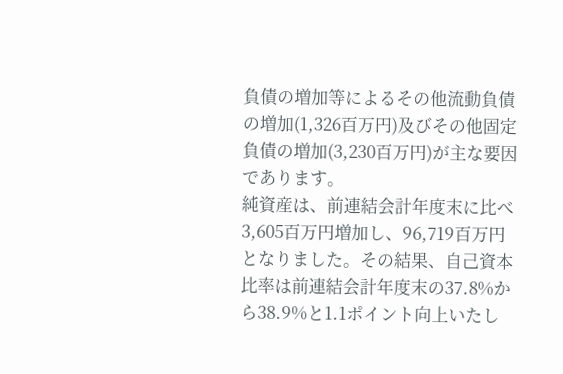負債の増加等によるその他流動負債の増加(1,326百万円)及びその他固定負債の増加(3,230百万円)が主な要因であります。
純資産は、前連結会計年度末に比べ3,605百万円増加し、96,719百万円となりました。その結果、自己資本比率は前連結会計年度末の37.8%から38.9%と1.1ポイント向上いたし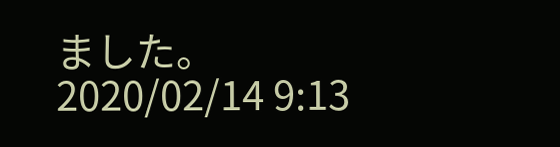ました。
2020/02/14 9:13